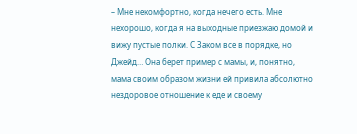– Мне некомфортно, когда нечего есть. Мне нехорошо, когда я на выходные приезжаю домой и вижу пустые полки. С Заком все в порядке, но Джейд… Она берет пример с мамы, и, понятно, мама своим образом жизни ей привила абсолютно нездоровое отношение к еде и своему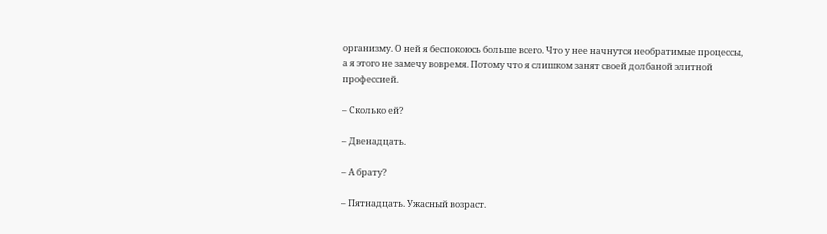организму. О ней я беспокоюсь больше всего. Что у нее начнутся необратимые процессы, а я этого не замечу вовремя. Потому что я слишком занят своей долбаной элитной профессией.

– Сколько ей?

– Двенадцать.

– А брату?

– Пятнадцать. Ужасный возраст.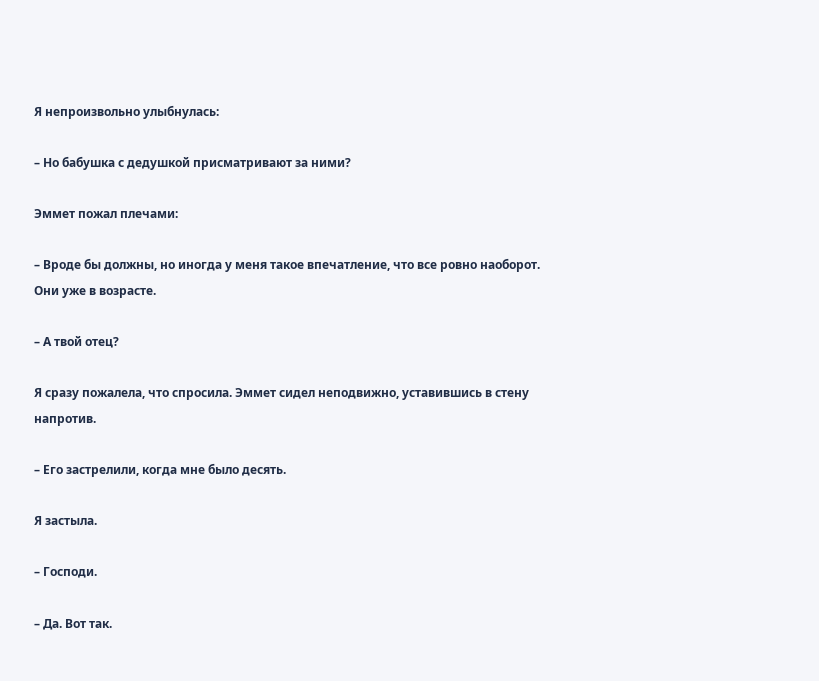Я непроизвольно улыбнулась:

– Но бабушка с дедушкой присматривают за ними?

Эммет пожал плечами:

– Вроде бы должны, но иногда у меня такое впечатление, что все ровно наоборот. Они уже в возрасте.

– А твой отец?

Я сразу пожалела, что спросила. Эммет сидел неподвижно, уставившись в стену напротив.

– Его застрелили, когда мне было десять.

Я застыла.

– Господи.

– Да. Вот так.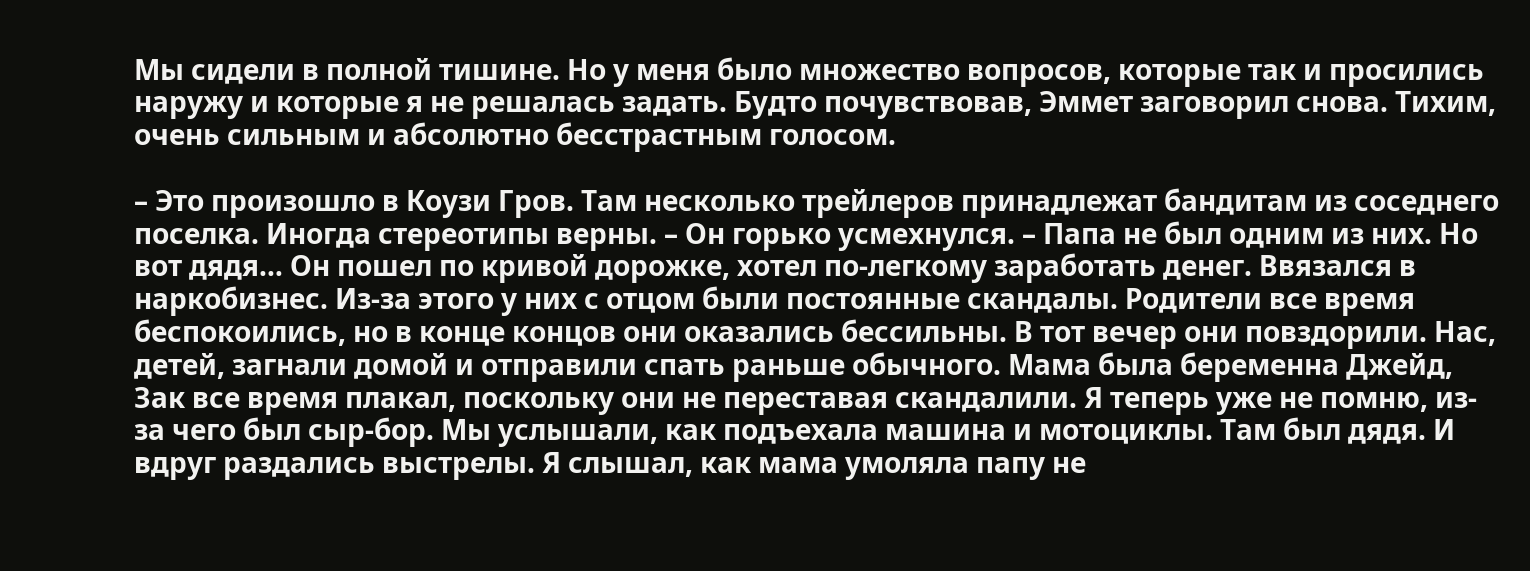Мы сидели в полной тишине. Но у меня было множество вопросов, которые так и просились наружу и которые я не решалась задать. Будто почувствовав, Эммет заговорил снова. Тихим, очень сильным и абсолютно бесстрастным голосом.

– Это произошло в Коузи Гров. Там несколько трейлеров принадлежат бандитам из соседнего поселка. Иногда стереотипы верны. – Он горько усмехнулся. – Папа не был одним из них. Но вот дядя… Он пошел по кривой дорожке, хотел по-легкому заработать денег. Ввязался в наркобизнес. Из-за этого у них с отцом были постоянные скандалы. Родители все время беспокоились, но в конце концов они оказались бессильны. В тот вечер они повздорили. Нас, детей, загнали домой и отправили спать раньше обычного. Мама была беременна Джейд, Зак все время плакал, поскольку они не переставая скандалили. Я теперь уже не помню, из-за чего был сыр-бор. Мы услышали, как подъехала машина и мотоциклы. Там был дядя. И вдруг раздались выстрелы. Я слышал, как мама умоляла папу не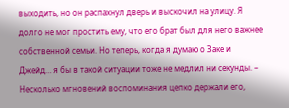выходить, но он распахнул дверь и выскочил на улицу. Я долго не мог простить ему, что его брат был для него важнее собственной семьи. Но теперь, когда я думаю о Заке и Джейд… я бы в такой ситуации тоже не медлил ни секунды. – Несколько мгновений воспоминания цепко держали его,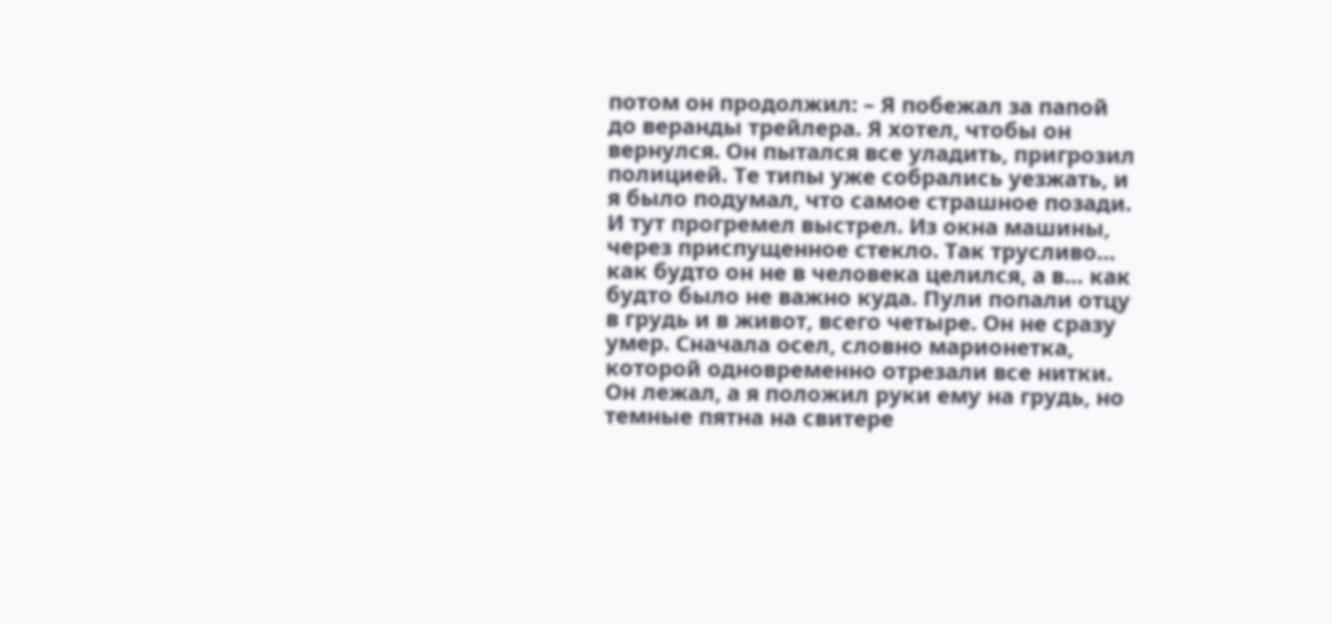потом он продолжил: – Я побежал за папой до веранды трейлера. Я хотел, чтобы он вернулся. Он пытался все уладить, пригрозил полицией. Те типы уже собрались уезжать, и я было подумал, что самое страшное позади. И тут прогремел выстрел. Из окна машины, через приспущенное стекло. Так трусливо… как будто он не в человека целился, а в… как будто было не важно куда. Пули попали отцу в грудь и в живот, всего четыре. Он не сразу умер. Сначала осел, словно марионетка, которой одновременно отрезали все нитки. Он лежал, а я положил руки ему на грудь, но темные пятна на свитере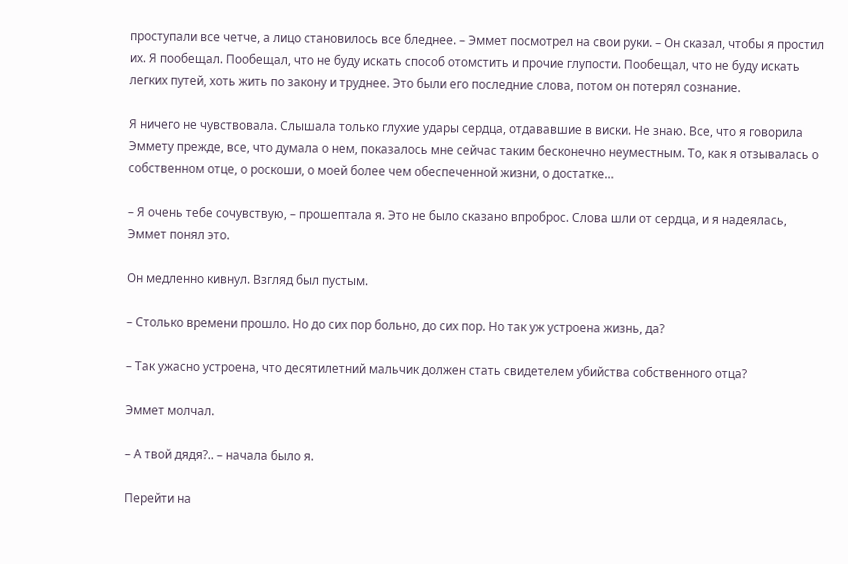проступали все четче, а лицо становилось все бледнее. – Эммет посмотрел на свои руки. – Он сказал, чтобы я простил их. Я пообещал. Пообещал, что не буду искать способ отомстить и прочие глупости. Пообещал, что не буду искать легких путей, хоть жить по закону и труднее. Это были его последние слова, потом он потерял сознание.

Я ничего не чувствовала. Слышала только глухие удары сердца, отдававшие в виски. Не знаю. Все, что я говорила Эммету прежде, все, что думала о нем, показалось мне сейчас таким бесконечно неуместным. То, как я отзывалась о собственном отце, о роскоши, о моей более чем обеспеченной жизни, о достатке…

– Я очень тебе сочувствую, – прошептала я. Это не было сказано впроброс. Слова шли от сердца, и я надеялась, Эммет понял это.

Он медленно кивнул. Взгляд был пустым.

– Столько времени прошло. Но до сих пор больно, до сих пор. Но так уж устроена жизнь, да?

– Так ужасно устроена, что десятилетний мальчик должен стать свидетелем убийства собственного отца?

Эммет молчал.

– А твой дядя?.. – начала было я.

Перейти на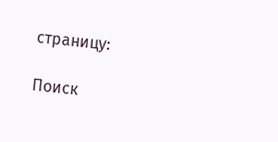страницу:

Поиск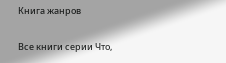Книга жанров

Все книги серии Что,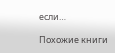если…

Похожие книги